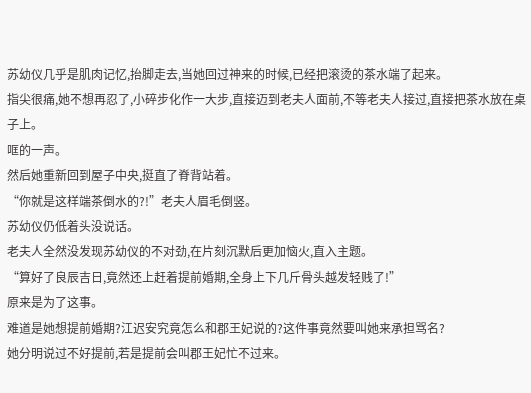苏幼仪几乎是肌肉记忆,抬脚走去,当她回过神来的时候,已经把滚烫的茶水端了起来。
指尖很痛,她不想再忍了,小碎步化作一大步,直接迈到老夫人面前,不等老夫人接过,直接把茶水放在桌子上。
哐的一声。
然后她重新回到屋子中央,挺直了脊背站着。
“你就是这样端茶倒水的?!”老夫人眉毛倒竖。
苏幼仪仍低着头没说话。
老夫人全然没发现苏幼仪的不对劲,在片刻沉默后更加恼火,直入主题。
“算好了良辰吉日,竟然还上赶着提前婚期,全身上下几斤骨头越发轻贱了!”
原来是为了这事。
难道是她想提前婚期?江迟安究竟怎么和郡王妃说的?这件事竟然要叫她来承担骂名?
她分明说过不好提前,若是提前会叫郡王妃忙不过来。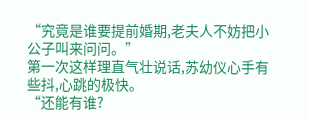“究竟是谁要提前婚期,老夫人不妨把小公子叫来问问。”
第一次这样理直气壮说话,苏幼仪心手有些抖,心跳的极快。
“还能有谁?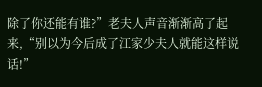除了你还能有谁?”老夫人声音渐渐高了起来,“别以为今后成了江家少夫人就能这样说话!”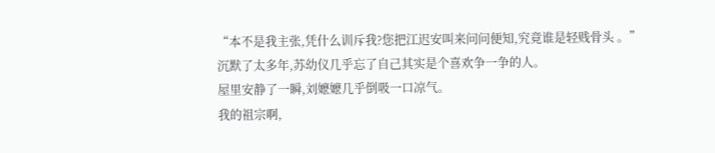“本不是我主张,凭什么训斥我?您把江迟安叫来问问便知,究竟谁是轻贱骨头 。”
沉默了太多年,苏幼仪几乎忘了自己其实是个喜欢争一争的人。
屋里安静了一瞬,刘嬷嬷几乎倒吸一口凉气。
我的祖宗啊,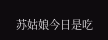苏姑娘今日是吃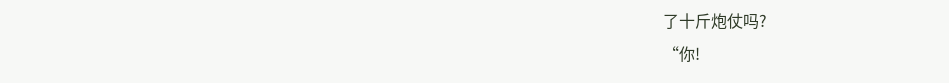了十斤炮仗吗?
“你!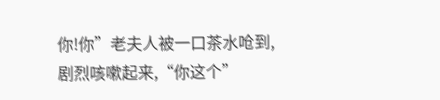你!你”老夫人被一口茶水呛到,剧烈咳嗽起来,“你这个”